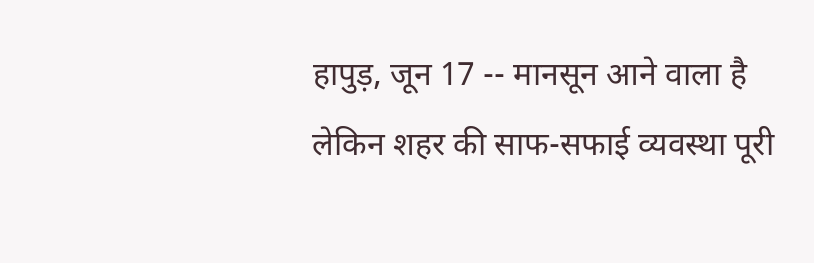हापुड़, जून 17 -- मानसून आने वाला है लेकिन शहर की साफ-सफाई व्यवस्था पूरी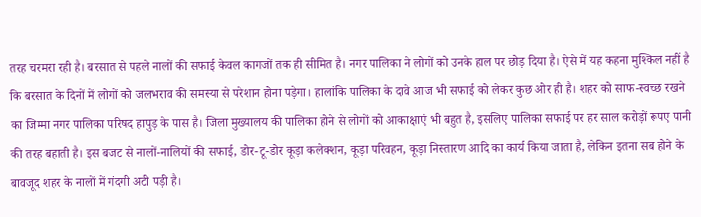तरह चरमरा रही है। बरसात से पहले नालों की सफाई केवल कागजों तक ही सीमित है। नगर पालिका ने लोगों को उनके हाल पर छोड़ दिया है। ऐसे में यह कहना मुश्किल नहीं है कि बरसात के दिनों में लोगों को जलभराव की समस्या से परेशान होना पड़ेगा। हालांकि पालिका के दावे आज भी सफाई को लेकर कुछ ओर ही है। शहर को साफ-स्वच्छ रखने का जिम्मा नगर पालिका परिषद हापुड़ के पास है। जिला मुख्यालय की पालिका होने से लोगों को आकाक्षाएं भी बहुत है, इसलिए पालिका सफाई पर हर साल करोड़ों रूपए पानी की तरह बहाती है। इस बजट से नालों-नालियों की सफाई, डोर-टू-डोर कूड़ा कलेक्शन, कूड़ा परिवहन, कूड़ा निस्तारण आदि का कार्य किया जाता है, लेकिन इतना सब होने के बावजूद शहर के नालों में गंदगी अटी पड़ी है।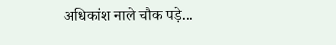अधिकांश नाले चौक पड़े...